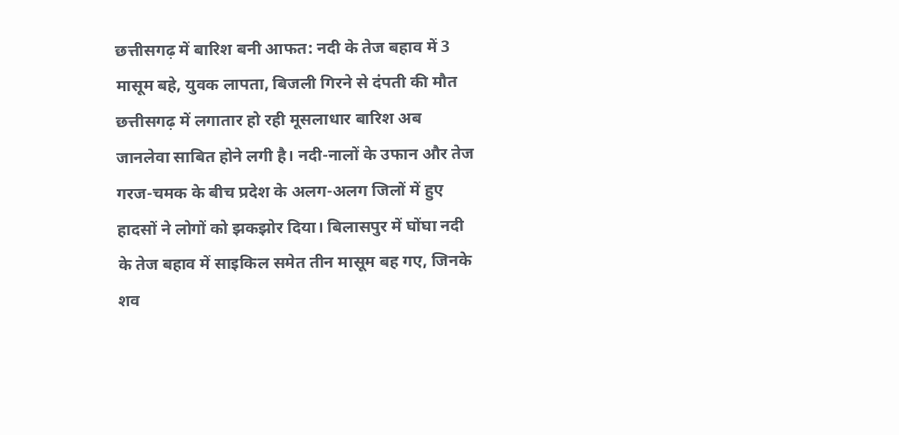छत्तीसगढ़ में बारिश बनी आफत: नदी के तेज बहाव में 3 मासूम बहे, युवक लापता, बिजली गिरने से दंपती की मौत
छत्तीसगढ़ में लगातार हो रही मूसलाधार बारिश अब जानलेवा साबित होने लगी है। नदी-नालों के उफान और तेज गरज-चमक के बीच प्रदेश के अलग-अलग जिलों में हुए हादसों ने लोगों को झकझोर दिया। बिलासपुर में घोंघा नदी के तेज बहाव में साइकिल समेत तीन मासूम बह गए, जिनके शव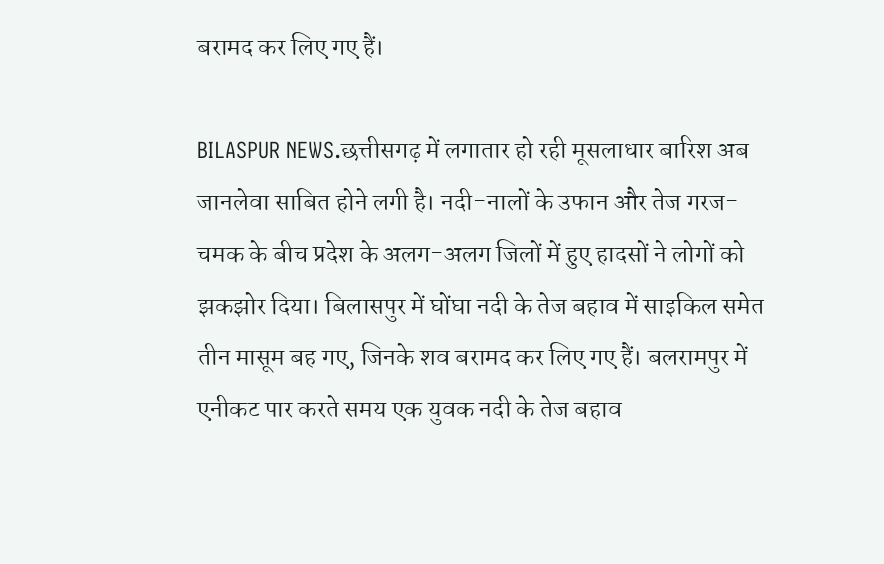बरामद कर लिए गए हैं।

BILASPUR NEWS.छत्तीसगढ़ में लगातार हो रही मूसलाधार बारिश अब जानलेवा साबित होने लगी है। नदी-नालों के उफान और तेज गरज-चमक के बीच प्रदेश के अलग-अलग जिलों में हुए हादसों ने लोगों को झकझोर दिया। बिलासपुर में घोंघा नदी के तेज बहाव में साइकिल समेत तीन मासूम बह गए, जिनके शव बरामद कर लिए गए हैं। बलरामपुर में एनीकट पार करते समय एक युवक नदी के तेज बहाव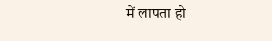में लापता हो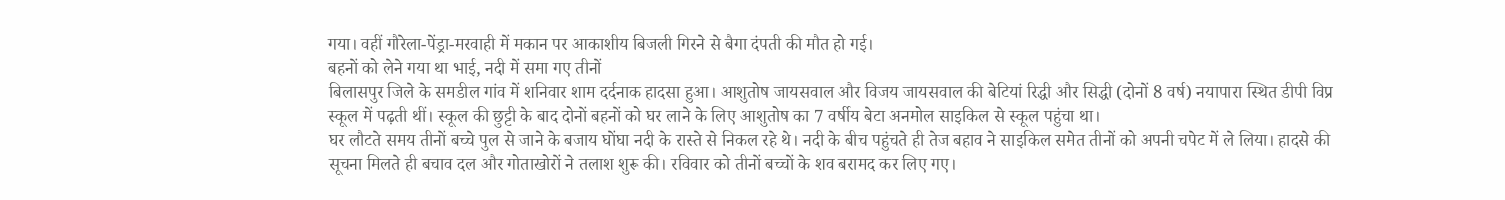गया। वहीं गौरेला-पेंड्रा-मरवाही में मकान पर आकाशीय बिजली गिरने से बैगा दंपती की मौत हो गई।
बहनों को लेने गया था भाई, नदी में समा गए तीनों
बिलासपुर जिले के समडील गांव में शनिवार शाम दर्दनाक हादसा हुआ। आशुतोष जायसवाल और विजय जायसवाल की बेटियां रिद्धी और सिद्धी (दोनों 8 वर्ष) नयापारा स्थित डीपी विप्र स्कूल में पढ़ती थीं। स्कूल की छुट्टी के बाद दोनों बहनों को घर लाने के लिए आशुतोष का 7 वर्षीय बेटा अनमोल साइकिल से स्कूल पहुंचा था।
घर लौटते समय तीनों बच्चे पुल से जाने के बजाय घोंघा नदी के रास्ते से निकल रहे थे। नदी के बीच पहुंचते ही तेज बहाव ने साइकिल समेत तीनों को अपनी चपेट में ले लिया। हादसे की सूचना मिलते ही बचाव दल और गोताखोरों ने तलाश शुरू की। रविवार को तीनों बच्चों के शव बरामद कर लिए गए।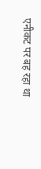एनीकट पर बह रहा था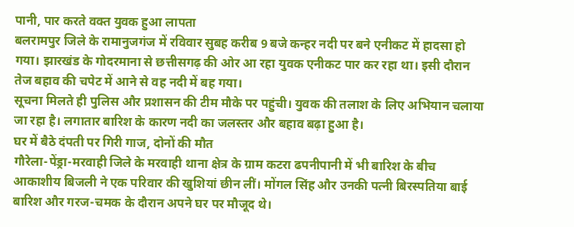पानी, पार करते वक्त युवक हुआ लापता
बलरामपुर जिले के रामानुजगंज में रविवार सुबह करीब 9 बजे कन्हर नदी पर बने एनीकट में हादसा हो गया। झारखंड के गोदरमाना से छत्तीसगढ़ की ओर आ रहा युवक एनीकट पार कर रहा था। इसी दौरान तेज बहाव की चपेट में आने से वह नदी में बह गया।
सूचना मिलते ही पुलिस और प्रशासन की टीम मौके पर पहुंची। युवक की तलाश के लिए अभियान चलाया जा रहा है। लगातार बारिश के कारण नदी का जलस्तर और बहाव बढ़ा हुआ है।
घर में बैठे दंपती पर गिरी गाज, दोनों की मौत
गौरेला-पेंड्रा-मरवाही जिले के मरवाही थाना क्षेत्र के ग्राम कटरा ढपनीपानी में भी बारिश के बीच आकाशीय बिजली ने एक परिवार की खुशियां छीन लीं। मोंगल सिंह और उनकी पत्नी बिरस्पतिया बाई बारिश और गरज-चमक के दौरान अपने घर पर मौजूद थे।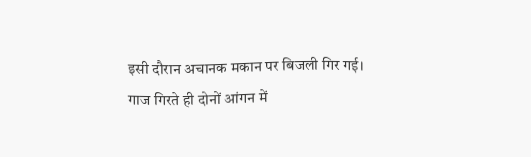इसी दौरान अचानक मकान पर बिजली गिर गई।
गाज गिरते ही दोनों आंगन में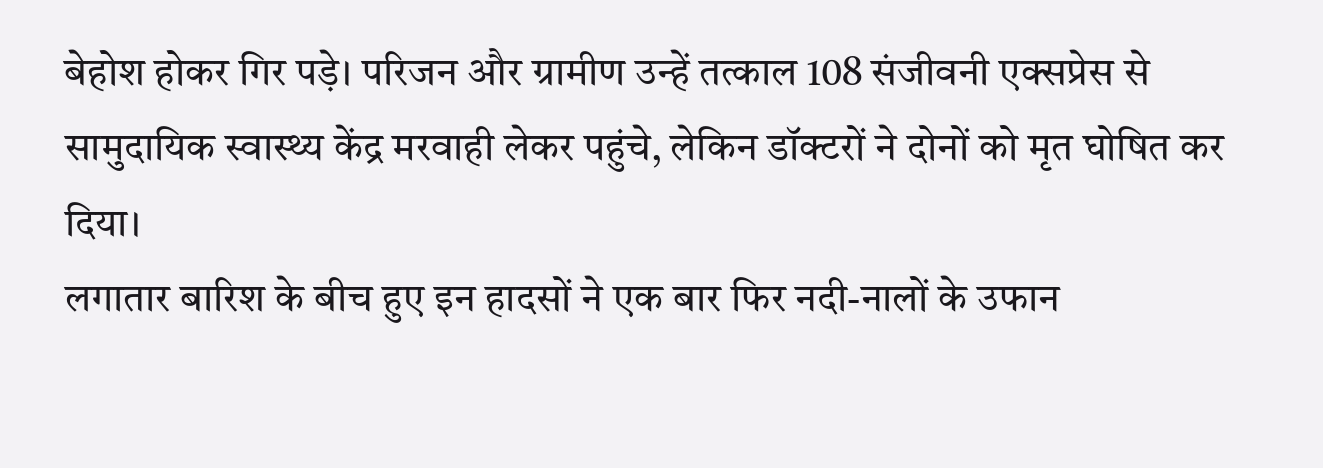बेहोश होकर गिर पड़े। परिजन और ग्रामीण उन्हें तत्काल 108 संजीवनी एक्सप्रेस से सामुदायिक स्वास्थ्य केंद्र मरवाही लेकर पहुंचे, लेकिन डॉक्टरों ने दोनों को मृत घोषित कर दिया।
लगातार बारिश के बीच हुए इन हादसों ने एक बार फिर नदी-नालों के उफान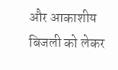और आकाशीय बिजली को लेकर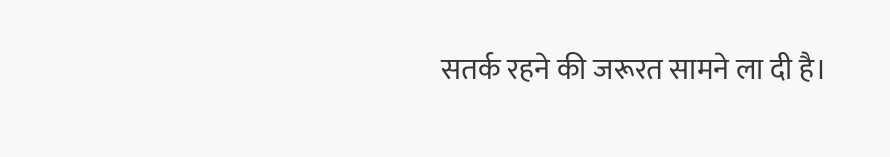सतर्क रहने की जरूरत सामने ला दी है।